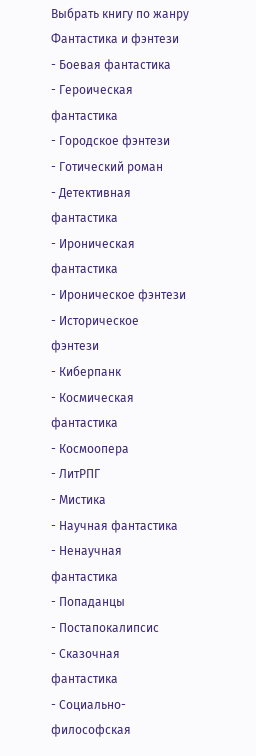Выбрать книгу по жанру
Фантастика и фэнтези
- Боевая фантастика
- Героическая фантастика
- Городское фэнтези
- Готический роман
- Детективная фантастика
- Ироническая фантастика
- Ироническое фэнтези
- Историческое фэнтези
- Киберпанк
- Космическая фантастика
- Космоопера
- ЛитРПГ
- Мистика
- Научная фантастика
- Ненаучная фантастика
- Попаданцы
- Постапокалипсис
- Сказочная фантастика
- Социально-философская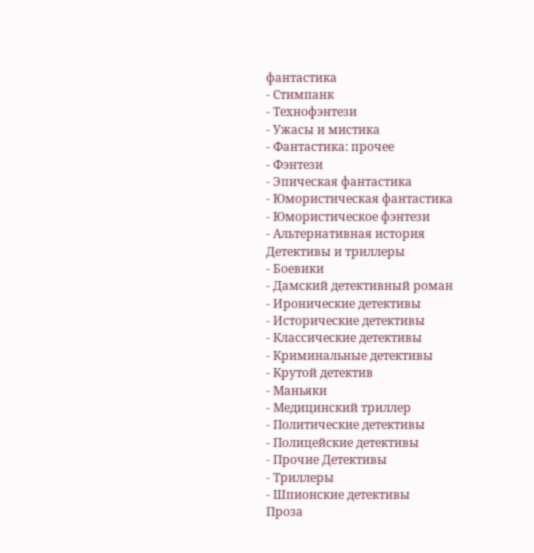фантастика
- Стимпанк
- Технофэнтези
- Ужасы и мистика
- Фантастика: прочее
- Фэнтези
- Эпическая фантастика
- Юмористическая фантастика
- Юмористическое фэнтези
- Альтернативная история
Детективы и триллеры
- Боевики
- Дамский детективный роман
- Иронические детективы
- Исторические детективы
- Классические детективы
- Криминальные детективы
- Крутой детектив
- Маньяки
- Медицинский триллер
- Политические детективы
- Полицейские детективы
- Прочие Детективы
- Триллеры
- Шпионские детективы
Проза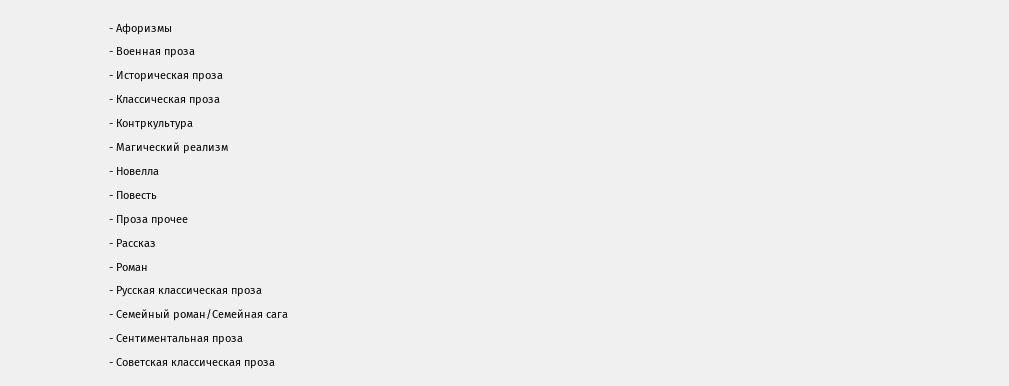- Афоризмы
- Военная проза
- Историческая проза
- Классическая проза
- Контркультура
- Магический реализм
- Новелла
- Повесть
- Проза прочее
- Рассказ
- Роман
- Русская классическая проза
- Семейный роман/Семейная сага
- Сентиментальная проза
- Советская классическая проза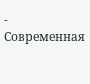- Современная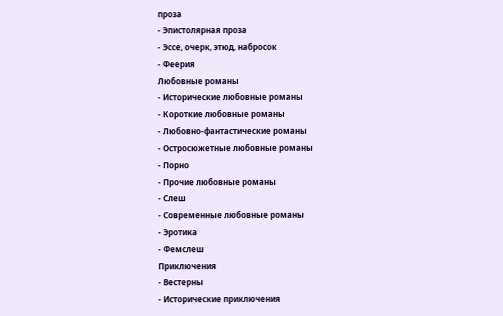проза
- Эпистолярная проза
- Эссе, очерк, этюд, набросок
- Феерия
Любовные романы
- Исторические любовные романы
- Короткие любовные романы
- Любовно-фантастические романы
- Остросюжетные любовные романы
- Порно
- Прочие любовные романы
- Слеш
- Современные любовные романы
- Эротика
- Фемслеш
Приключения
- Вестерны
- Исторические приключения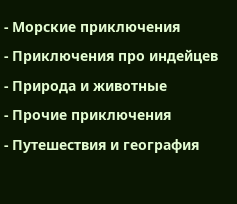- Морские приключения
- Приключения про индейцев
- Природа и животные
- Прочие приключения
- Путешествия и география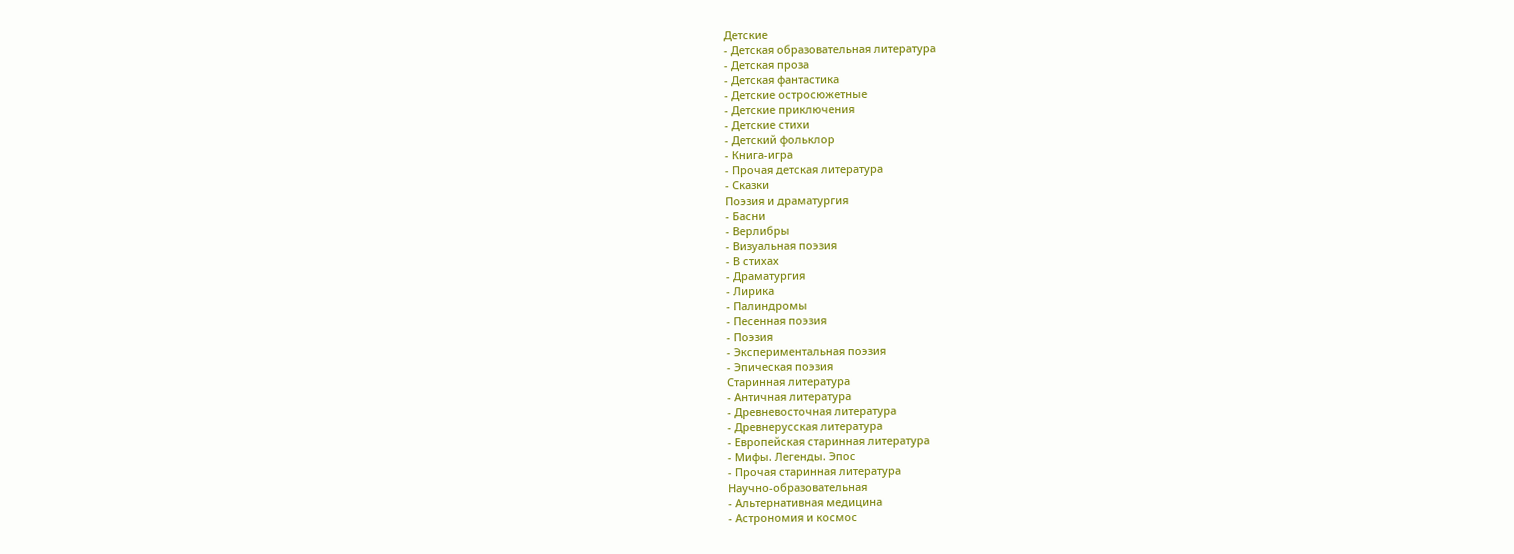Детские
- Детская образовательная литература
- Детская проза
- Детская фантастика
- Детские остросюжетные
- Детские приключения
- Детские стихи
- Детский фольклор
- Книга-игра
- Прочая детская литература
- Сказки
Поэзия и драматургия
- Басни
- Верлибры
- Визуальная поэзия
- В стихах
- Драматургия
- Лирика
- Палиндромы
- Песенная поэзия
- Поэзия
- Экспериментальная поэзия
- Эпическая поэзия
Старинная литература
- Античная литература
- Древневосточная литература
- Древнерусская литература
- Европейская старинная литература
- Мифы. Легенды. Эпос
- Прочая старинная литература
Научно-образовательная
- Альтернативная медицина
- Астрономия и космос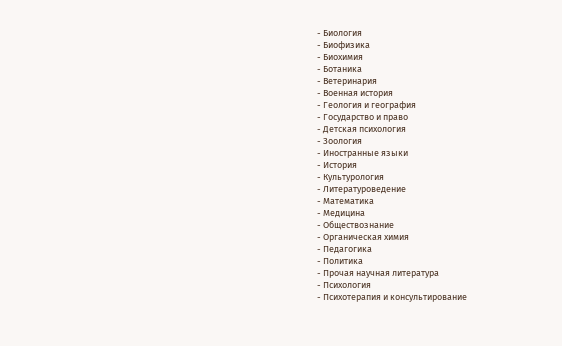- Биология
- Биофизика
- Биохимия
- Ботаника
- Ветеринария
- Военная история
- Геология и география
- Государство и право
- Детская психология
- Зоология
- Иностранные языки
- История
- Культурология
- Литературоведение
- Математика
- Медицина
- Обществознание
- Органическая химия
- Педагогика
- Политика
- Прочая научная литература
- Психология
- Психотерапия и консультирование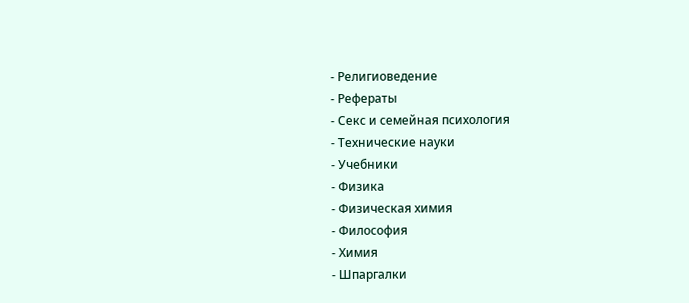- Религиоведение
- Рефераты
- Секс и семейная психология
- Технические науки
- Учебники
- Физика
- Физическая химия
- Философия
- Химия
- Шпаргалки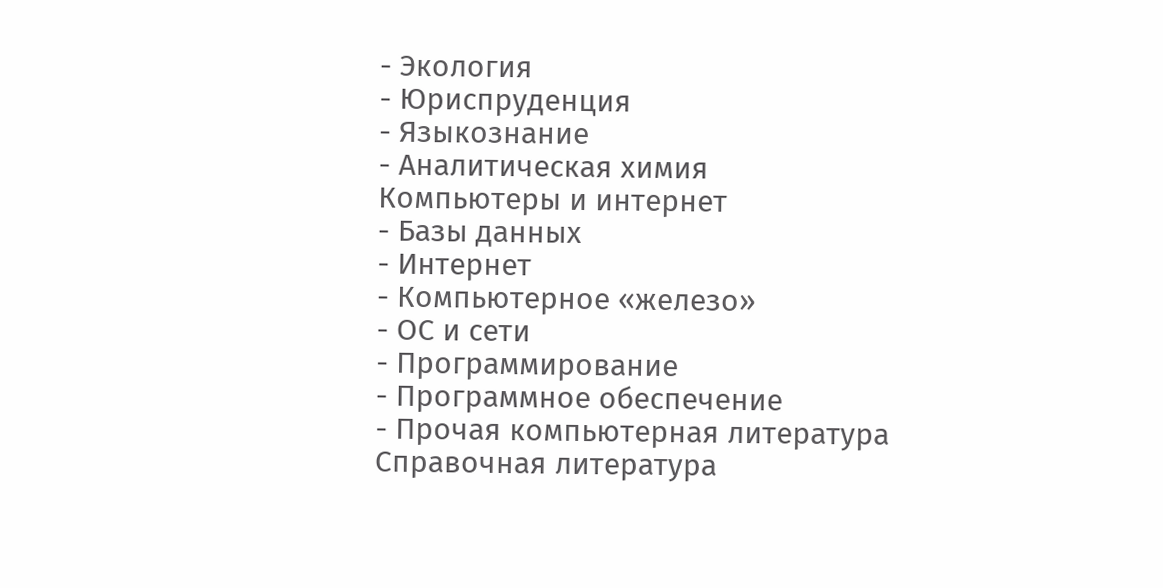- Экология
- Юриспруденция
- Языкознание
- Аналитическая химия
Компьютеры и интернет
- Базы данных
- Интернет
- Компьютерное «железо»
- ОС и сети
- Программирование
- Программное обеспечение
- Прочая компьютерная литература
Справочная литература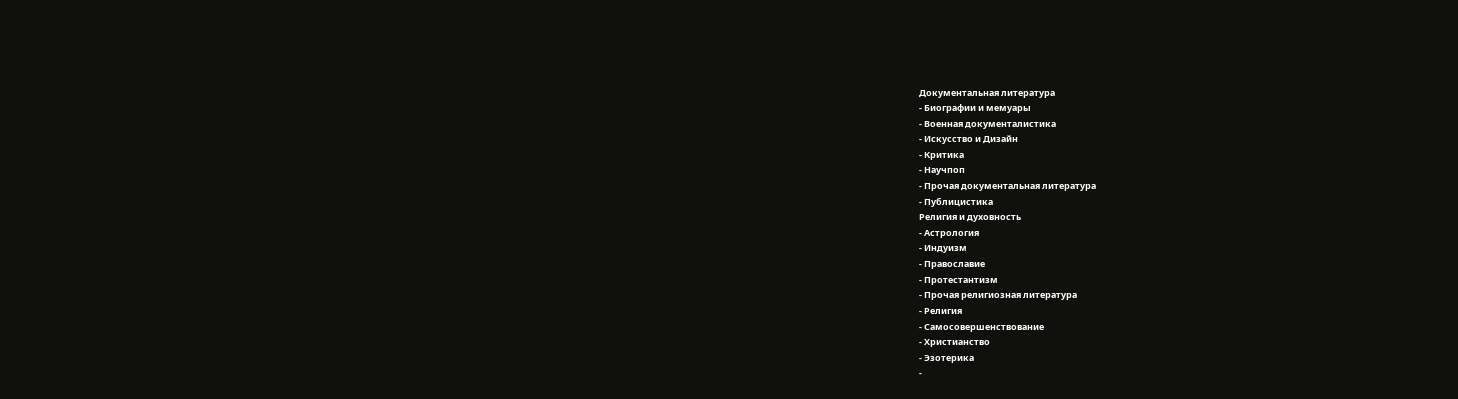Документальная литература
- Биографии и мемуары
- Военная документалистика
- Искусство и Дизайн
- Критика
- Научпоп
- Прочая документальная литература
- Публицистика
Религия и духовность
- Астрология
- Индуизм
- Православие
- Протестантизм
- Прочая религиозная литература
- Религия
- Самосовершенствование
- Христианство
- Эзотерика
-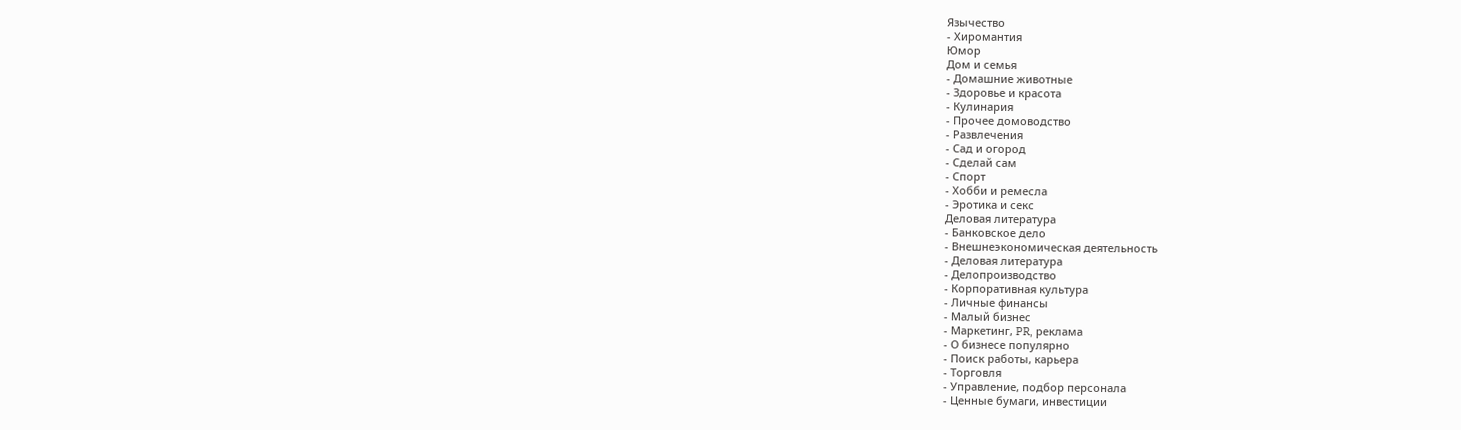Язычество
- Хиромантия
Юмор
Дом и семья
- Домашние животные
- Здоровье и красота
- Кулинария
- Прочее домоводство
- Развлечения
- Сад и огород
- Сделай сам
- Спорт
- Хобби и ремесла
- Эротика и секс
Деловая литература
- Банковское дело
- Внешнеэкономическая деятельность
- Деловая литература
- Делопроизводство
- Корпоративная культура
- Личные финансы
- Малый бизнес
- Маркетинг, PR, реклама
- О бизнесе популярно
- Поиск работы, карьера
- Торговля
- Управление, подбор персонала
- Ценные бумаги, инвестиции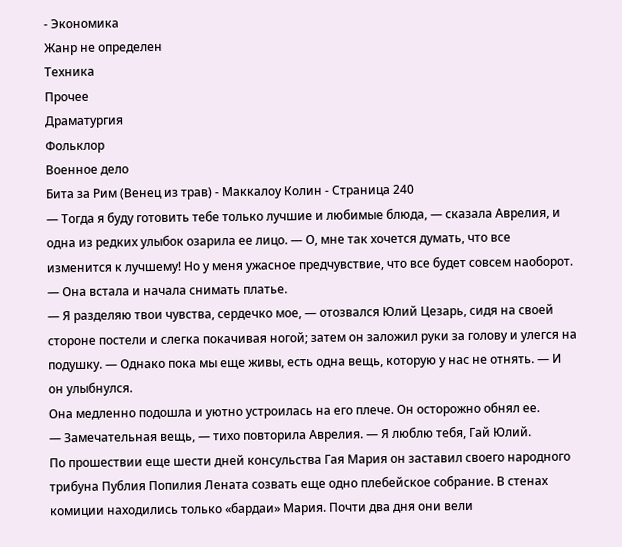- Экономика
Жанр не определен
Техника
Прочее
Драматургия
Фольклор
Военное дело
Бита за Рим (Венец из трав) - Маккалоу Колин - Страница 240
— Тогда я буду готовить тебе только лучшие и любимые блюда, — сказала Аврелия, и одна из редких улыбок озарила ее лицо. — О, мне так хочется думать, что все изменится к лучшему! Но у меня ужасное предчувствие, что все будет совсем наоборот. — Она встала и начала снимать платье.
— Я разделяю твои чувства, сердечко мое, — отозвался Юлий Цезарь, сидя на своей стороне постели и слегка покачивая ногой; затем он заложил руки за голову и улегся на подушку. — Однако пока мы еще живы, есть одна вещь, которую у нас не отнять. — И он улыбнулся.
Она медленно подошла и уютно устроилась на его плече. Он осторожно обнял ее.
— Замечательная вещь, — тихо повторила Аврелия. — Я люблю тебя, Гай Юлий.
По прошествии еще шести дней консульства Гая Мария он заставил своего народного трибуна Публия Попилия Лената созвать еще одно плебейское собрание. В стенах комиции находились только «бардаи» Мария. Почти два дня они вели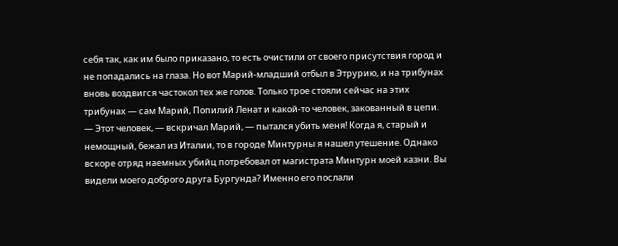себя так, как им было приказано, то есть очистили от своего присутствия город и не попадались на глаза. Но вот Марий-младший отбыл в Этрурию, и на трибунах вновь воздвигся частокол тех же голов. Только трое стояли сейчас на этих трибунах — сам Марий, Попилий Ленат и какой-то человек, закованный в цепи.
— Этот человек, — вскричал Марий, — пытался убить меня! Когда я, старый и немощный, бежал из Италии, то в городе Минтурны я нашел утешение. Однако вскоре отряд наемных убийц потребовал от магистрата Минтурн моей казни. Вы видели моего доброго друга Бургунда? Именно его послали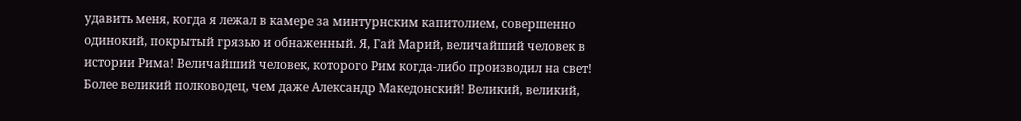удавить меня, когда я лежал в камере за минтурнским капитолием, совершенно одинокий, покрытый грязью и обнаженный. Я, Гай Марий, величайший человек в истории Рима! Величайший человек, которого Рим когда-либо производил на свет! Более великий полководец, чем даже Александр Македонский! Великий, великий,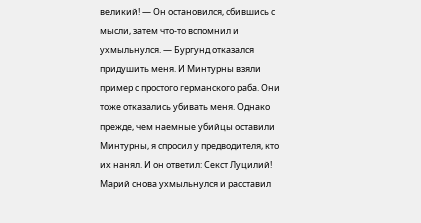великий! — Он остановился, сбившись с мысли, затем что-то вспомнил и ухмыльнулся. — Бургунд отказался придушить меня. И Минтурны взяли пример с простого германского раба. Они тоже отказались убивать меня. Однако прежде, чем наемные убийцы оставили Минтурны, я спросил у предводителя, кто их нанял. И он ответил: Секст Луцилий!
Марий снова ухмыльнулся и расставил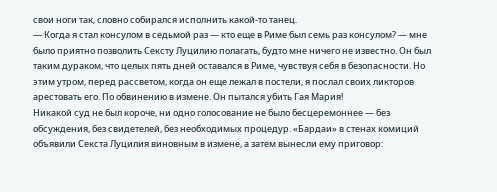свои ноги так, словно собирался исполнить какой-то танец.
— Когда я стал консулом в седьмой раз — кто еще в Риме был семь раз консулом? — мне было приятно позволить Сексту Луцилию полагать, будто мне ничего не известно. Он был таким дураком, что целых пять дней оставался в Риме, чувствуя себя в безопасности. Но этим утром, перед рассветом, когда он еще лежал в постели, я послал своих ликторов арестовать его. По обвинению в измене. Он пытался убить Гая Мария!
Никакой суд не был короче, ни одно голосование не было бесцеремоннее — без обсуждения, без свидетелей, без необходимых процедур. «Бардаи» в стенах комиций объявили Секста Луцилия виновным в измене, а затем вынесли ему приговор: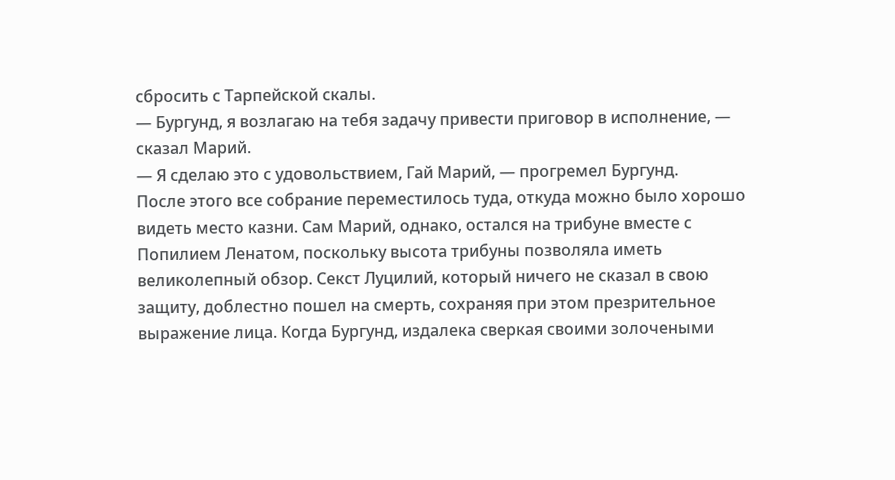сбросить с Тарпейской скалы.
— Бургунд, я возлагаю на тебя задачу привести приговор в исполнение, — сказал Марий.
— Я сделаю это с удовольствием, Гай Марий, — прогремел Бургунд.
После этого все собрание переместилось туда, откуда можно было хорошо видеть место казни. Сам Марий, однако, остался на трибуне вместе с Попилием Ленатом, поскольку высота трибуны позволяла иметь великолепный обзор. Секст Луцилий, который ничего не сказал в свою защиту, доблестно пошел на смерть, сохраняя при этом презрительное выражение лица. Когда Бургунд, издалека сверкая своими золочеными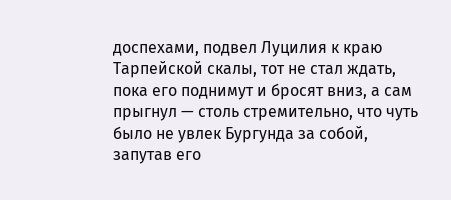доспехами, подвел Луцилия к краю Тарпейской скалы, тот не стал ждать, пока его поднимут и бросят вниз, а сам прыгнул — столь стремительно, что чуть было не увлек Бургунда за собой, запутав его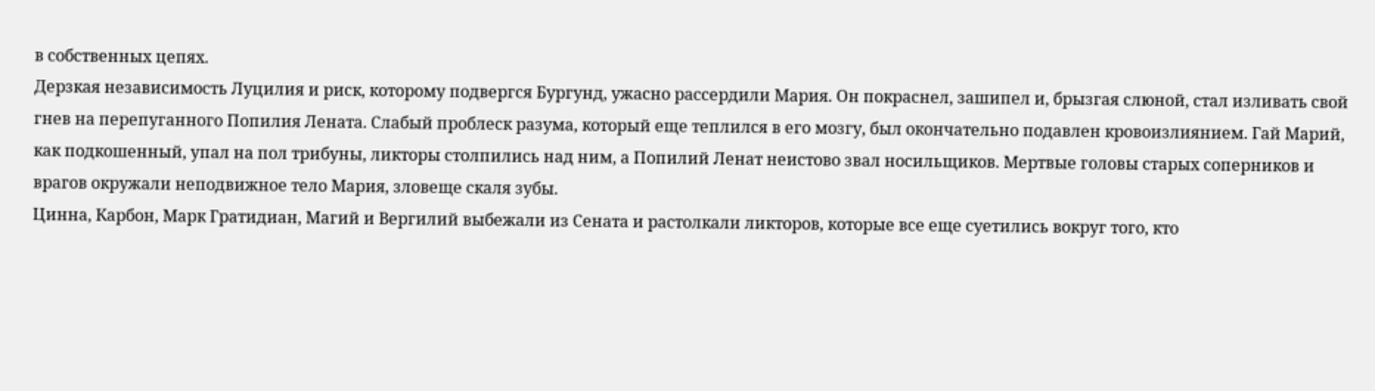в собственных цепях.
Дерзкая независимость Луцилия и риск, которому подвергся Бургунд, ужасно рассердили Мария. Он покраснел, зашипел и, брызгая слюной, стал изливать свой гнев на перепуганного Попилия Лената. Слабый проблеск разума, который еще теплился в его мозгу, был окончательно подавлен кровоизлиянием. Гай Марий, как подкошенный, упал на пол трибуны, ликторы столпились над ним, а Попилий Ленат неистово звал носильщиков. Мертвые головы старых соперников и врагов окружали неподвижное тело Мария, зловеще скаля зубы.
Цинна, Карбон, Марк Гратидиан, Магий и Вергилий выбежали из Сената и растолкали ликторов, которые все еще суетились вокруг того, кто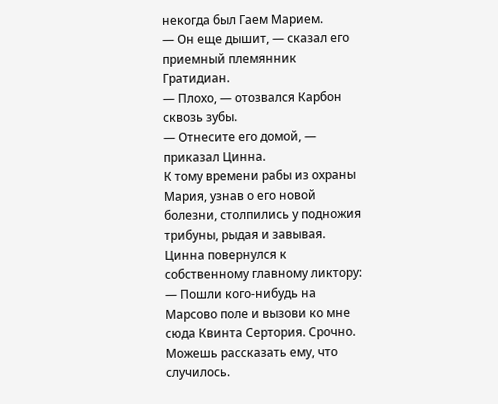некогда был Гаем Марием.
— Он еще дышит, — сказал его приемный племянник Гратидиан.
— Плохо, — отозвался Карбон сквозь зубы.
— Отнесите его домой, — приказал Цинна.
К тому времени рабы из охраны Мария, узнав о его новой болезни, столпились у подножия трибуны, рыдая и завывая. Цинна повернулся к собственному главному ликтору:
— Пошли кого-нибудь на Марсово поле и вызови ко мне сюда Квинта Сертория. Срочно. Можешь рассказать ему, что случилось.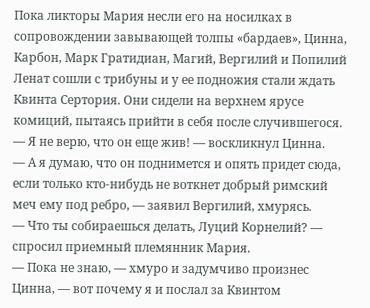Пока ликторы Мария несли его на носилках в сопровождении завывающей толпы «бардаев», Цинна, Карбон, Марк Гратидиан, Магий, Вергилий и Попилий Ленат сошли с трибуны и у ее подножия стали ждать Квинта Сертория. Они сидели на верхнем ярусе комиций, пытаясь прийти в себя после случившегося.
— Я не верю, что он еще жив! — воскликнул Цинна.
— А я думаю, что он поднимется и опять придет сюда, если только кто-нибудь не воткнет добрый римский меч ему под ребро, — заявил Вергилий, хмурясь.
— Что ты собираешься делать, Луций Корнелий? — спросил приемный племянник Мария.
— Пока не знаю, — хмуро и задумчиво произнес Цинна, — вот почему я и послал за Квинтом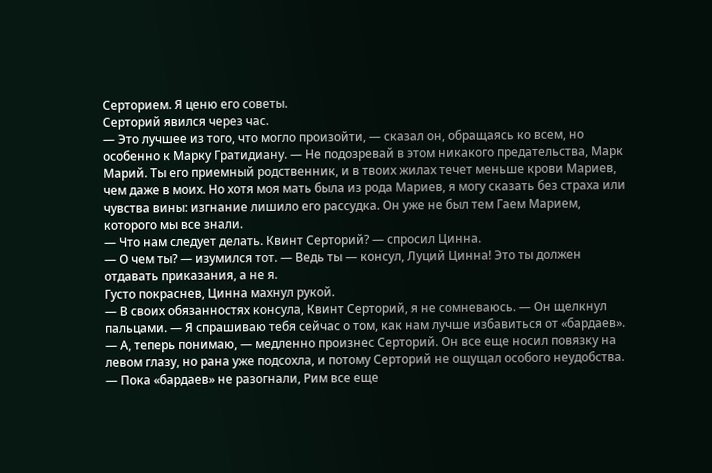Серторием. Я ценю его советы.
Серторий явился через час.
— Это лучшее из того, что могло произойти, — сказал он, обращаясь ко всем, но особенно к Марку Гратидиану. — Не подозревай в этом никакого предательства, Марк Марий. Ты его приемный родственник, и в твоих жилах течет меньше крови Мариев, чем даже в моих. Но хотя моя мать была из рода Мариев, я могу сказать без страха или чувства вины: изгнание лишило его рассудка. Он уже не был тем Гаем Марием, которого мы все знали.
— Что нам следует делать. Квинт Серторий? — спросил Цинна.
— О чем ты? — изумился тот. — Ведь ты — консул, Луций Цинна! Это ты должен отдавать приказания, а не я.
Густо покраснев, Цинна махнул рукой.
— В своих обязанностях консула, Квинт Серторий, я не сомневаюсь. — Он щелкнул пальцами. — Я спрашиваю тебя сейчас о том, как нам лучше избавиться от «бардаев».
— А, теперь понимаю, — медленно произнес Серторий. Он все еще носил повязку на левом глазу, но рана уже подсохла, и потому Серторий не ощущал особого неудобства.
— Пока «бардаев» не разогнали, Рим все еще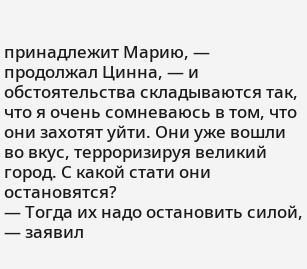принадлежит Марию, — продолжал Цинна, — и обстоятельства складываются так, что я очень сомневаюсь в том, что они захотят уйти. Они уже вошли во вкус, терроризируя великий город. С какой стати они остановятся?
— Тогда их надо остановить силой, — заявил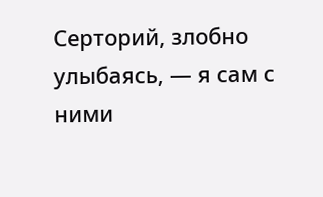Серторий, злобно улыбаясь, — я сам с ними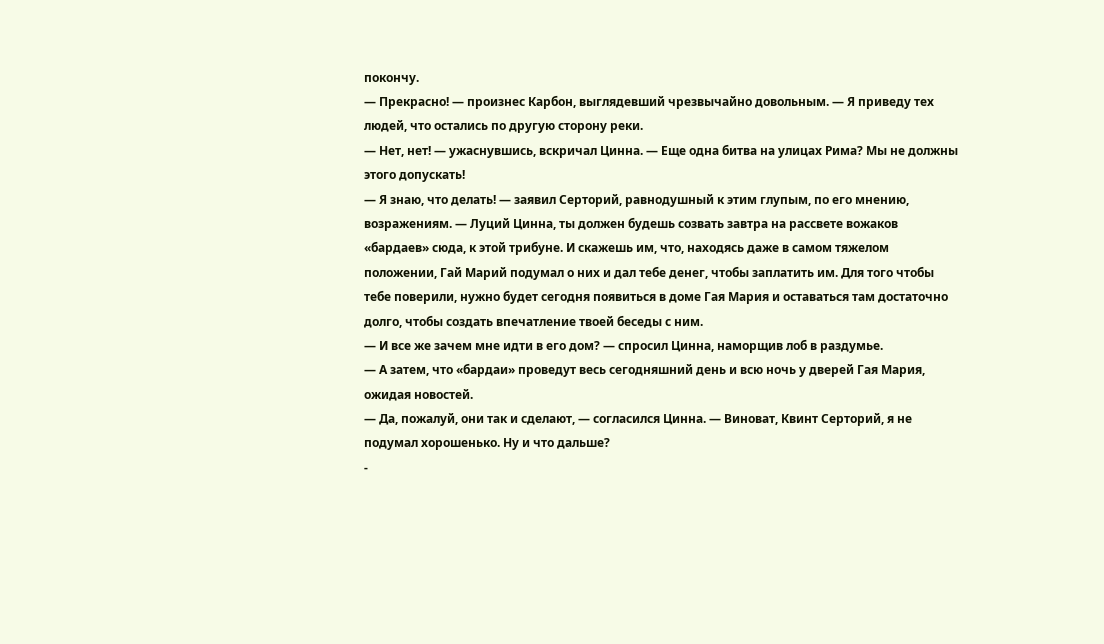покончу.
— Прекрасно! — произнес Карбон, выглядевший чрезвычайно довольным. — Я приведу тех людей, что остались по другую сторону реки.
— Нет, нет! — ужаснувшись, вскричал Цинна. — Еще одна битва на улицах Рима? Мы не должны этого допускать!
— Я знаю, что делать! — заявил Серторий, равнодушный к этим глупым, по его мнению, возражениям. — Луций Цинна, ты должен будешь созвать завтра на рассвете вожаков «бардаев» сюда, к этой трибуне. И скажешь им, что, находясь даже в самом тяжелом положении, Гай Марий подумал о них и дал тебе денег, чтобы заплатить им. Для того чтобы тебе поверили, нужно будет сегодня появиться в доме Гая Мария и оставаться там достаточно долго, чтобы создать впечатление твоей беседы с ним.
— И все же зачем мне идти в его дом? — спросил Цинна, наморщив лоб в раздумье.
— А затем, что «бардаи» проведут весь сегодняшний день и всю ночь у дверей Гая Мария, ожидая новостей.
— Да, пожалуй, они так и сделают, — согласился Цинна. — Виноват, Квинт Серторий, я не подумал хорошенько. Ну и что дальше?
-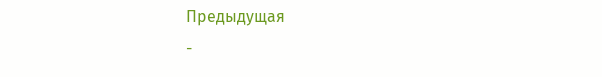Предыдущая
-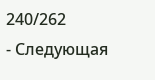240/262
- Следующая